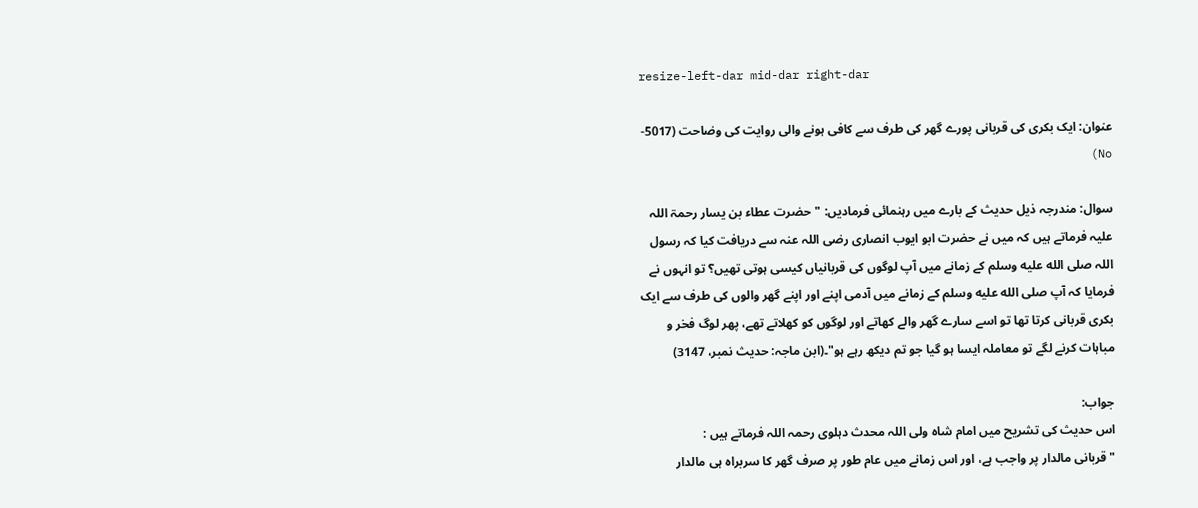resize-left-dar mid-dar right-dar

عنوان: ایک بکری کی قربانی پورے گھر کی طرف سے کافی ہونے والی روایت کی وضاحت (5017-No)

سوال: مندرجہ ذیل حدیث کے بارے میں رہنمائی فرمادیں: "حضرت عطاء بن یسار رحمۃ اللہ علیہ فرماتے ہیں کہ میں نے حضرت ابو ایوب انصاری رضی اللہ عنہ سے دریافت کیا کہ رسول اللہ صلى الله عليه وسلم کے زمانے میں آپ لوگوں کی قربانیاں کیسی ہوتی تھیں؟ تو انہوں نے فرمایا کہ آپ صلى الله عليه وسلم کے زمانے میں آدمی اپنے اور اپنے گھر والوں کی طرف سے ایک بکری قربانی کرتا تھا تو اسے سارے گھر والے کھاتے اور لوگوں کو کھلاتے تھے، پھر لوگ فخر و مباہات کرنے لگے تو معاملہ ایسا ہو گیا جو تم دیکھ رہے ہو"۔(ابن ماجہ: حدیث نمبر، 3147)

جواب:
اس حدیث کی تشریح میں امام شاہ ولی اللہ محدث دہلوی رحمہ اللہ فرماتے ہیں :
"قربانی مالدار پر واجب ہے، اور اس زمانے میں عام طور پر صرف گھر کا سربراہ ہی مالدار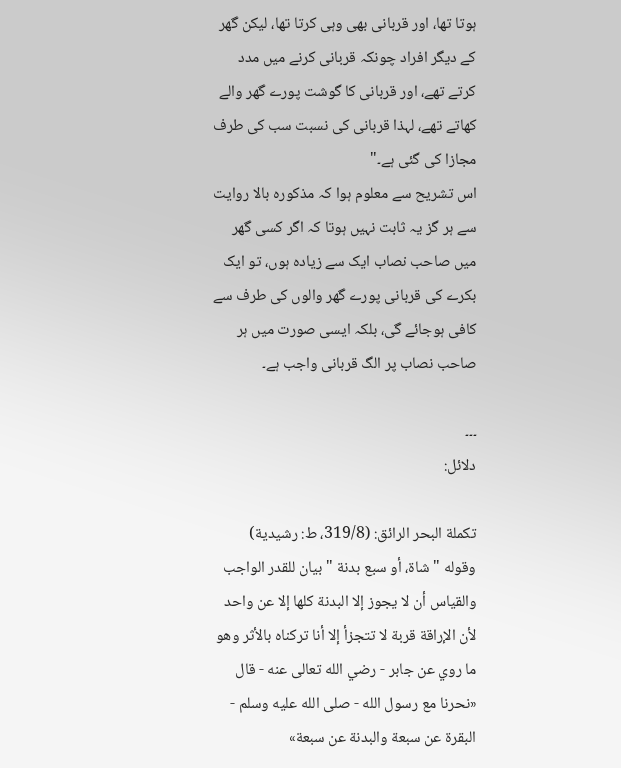ہوتا تھا، اور قربانی بھی وہی کرتا تھا، لیکن گھر کے دیگر افراد چونکہ قربانی کرنے میں مدد کرتے تھے، اور قربانی کا گوشت پورے گھر والے کھاتے تھے، لہذا قربانی کی نسبت سب کی طرف مجازا کی گئی ہے۔"
اس تشریح سے معلوم ہوا کہ مذکورہ بالا روایت سے ہر گز یہ ثابت نہیں ہوتا کہ اگر کسی گھر میں صاحب نصاب ایک سے زیادہ ہوں، تو ایک بکرے کی قربانی پورے گھر والوں کی طرف سے کافی ہوجائے گی، بلکہ ایسی صورت میں ہر صاحب نصاب پر الگ قربانی واجب ہے۔

۔۔۔
دلائل:

تکملة البحر الرائق: (319/8، ط: رشیدیة)
وقوله " شاة، أو سبع بدنة " بيان للقدر الواجب والقياس أن لا يجوز إلا البدنة كلها إلا عن واحد لأن الإراقة قربة لا تتجزأ إلا أنا تركناه بالأثر وهو ما روي عن جابر - رضي الله تعالى عنه - قال «نحرنا مع رسول الله - صلى الله عليه وسلم - البقرة عن سبعة والبدنة عن سبعة»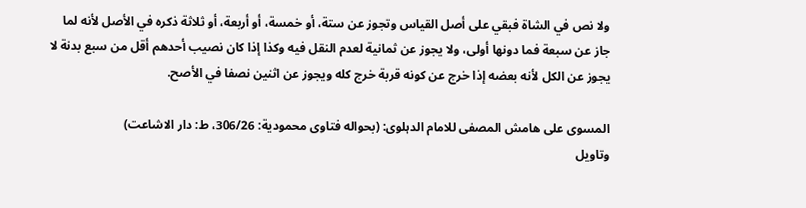ولا نص في الشاة فبقي على أصل القياس وتجوز عن ستة، أو خمسة، أو أربعة، أو ثلاثة ذكره في الأصل لأنه لما جاز عن سبعة فما دونها أولى، ولا يجوز عن ثمانية لعدم النقل فيه وكذا إذا كان نصيب أحدهم أقل من سبع بدنة لا يجوز عن الكل لأنه بعضه إذا خرج عن كونه قربة خرج كله ويجوز عن اثنين نصفا في الأصح.

المسوی علی ھامش المصفی للامام الدہلوی: (بحواله فتاوی محمودیة: 306/26، ط: دار الاشاعت)
وتاویل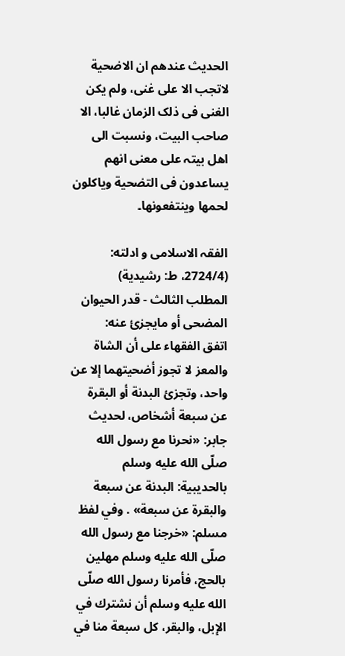الحدیث عندھم ان الاضحیة لاتجب الا علی غنی، ولم یکن الغنی فی ذلک الزمان غالبا، الا صاحب البیت، ونسبت الی اھل بیتہ علی معنی انھم یساعدون فی التضحیة ویاکلون لحمھا وینتفعونھا۔

الفقہ الاسلامی و ادلته: (2724/4، ط: رشیدیة)
المطلب الثالث - قدر الحيوان المضحى أو مايجزئ عنه:
اتفق الفقهاء على أن الشاة والمعز لا تجوز أضحيتهما إلا عن واحد، وتجزئ البدنة أو البقرة عن سبعة أشخاص، لحديث جابر: «نحرنا مع رسول الله صلّى الله عليه وسلم بالحديبية: البدنة عن سبعة والبقرة عن سبعة» . وفي لفظ مسلم: «خرجنا مع رسول الله صلّى الله عليه وسلم مهلين بالحج، فأمرنا رسول الله صلّى الله عليه وسلم أن نشترك في الإبل، والبقر، كل سبعة منا في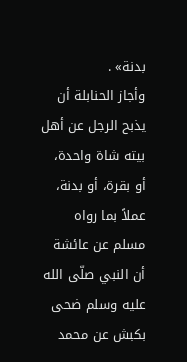بدنة» .
وأجاز الحنابلة أن يذبح الرجل عن أهل بيته شاة واحدة، أو بقرة، أو بدنة، عملاً بما رواه مسلم عن عائشة أن النبي صلّى الله عليه وسلم ضحى بكبش عن محمد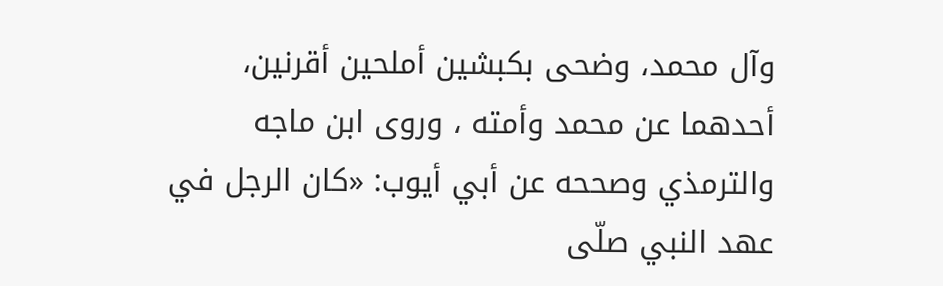وآل محمد، وضحى بكبشين أملحين أقرنين، أحدهما عن محمد وأمته ، وروى ابن ماجه والترمذي وصححه عن أبي أيوب: «كان الرجل في عهد النبي صلّى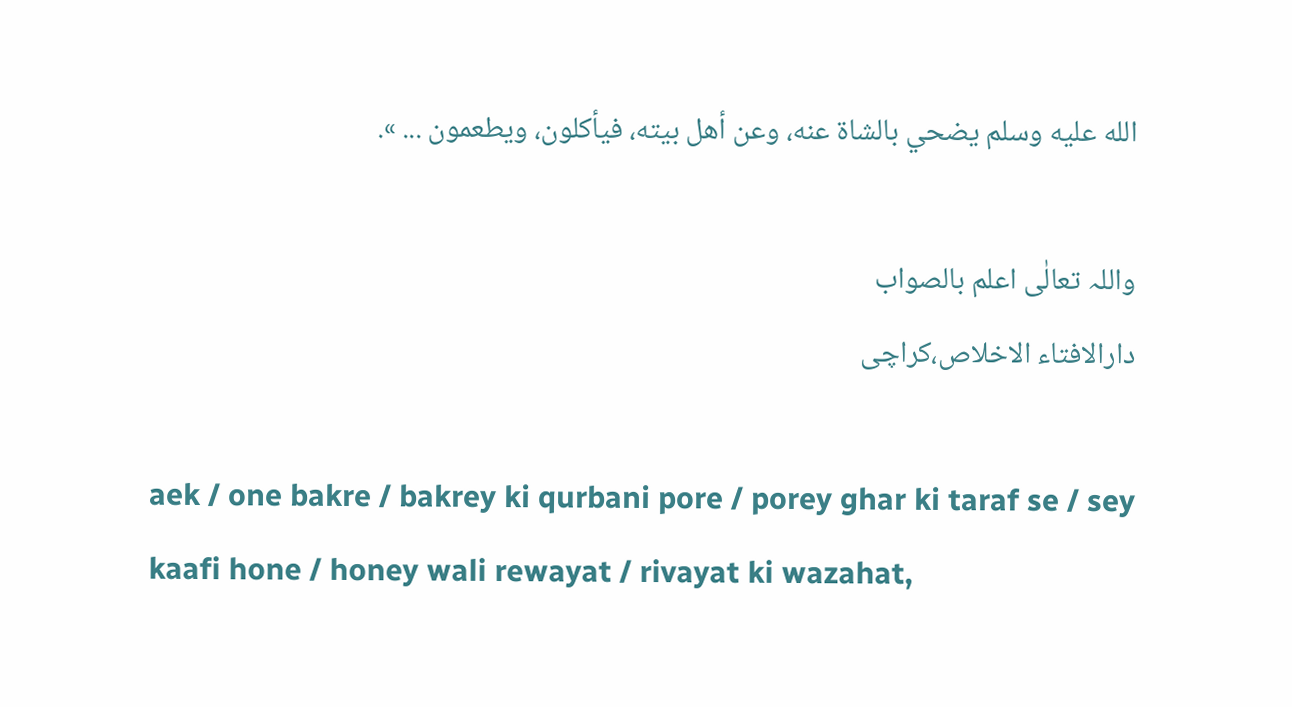الله عليه وسلم يضحي بالشاة عنه، وعن أهل بيته، فيأكلون، ويطعمون ... ».

واللہ تعالٰی اعلم بالصواب
دارالافتاء الاخلاص،کراچی

aek / one bakre / bakrey ki qurbani pore / porey ghar ki taraf se / sey kaafi hone / honey wali rewayat / rivayat ki wazahat,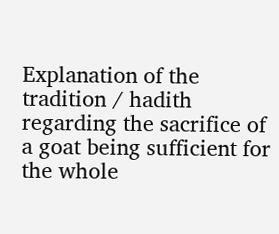Explanation of the tradition / hadith regarding the sacrifice of a goat being sufficient for the whole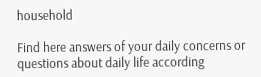household

Find here answers of your daily concerns or questions about daily life according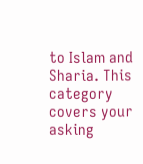to Islam and Sharia. This category covers your asking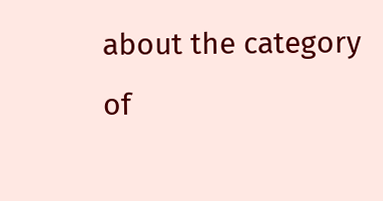about the category of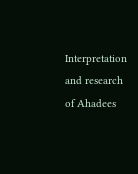Interpretation and research of Ahadees